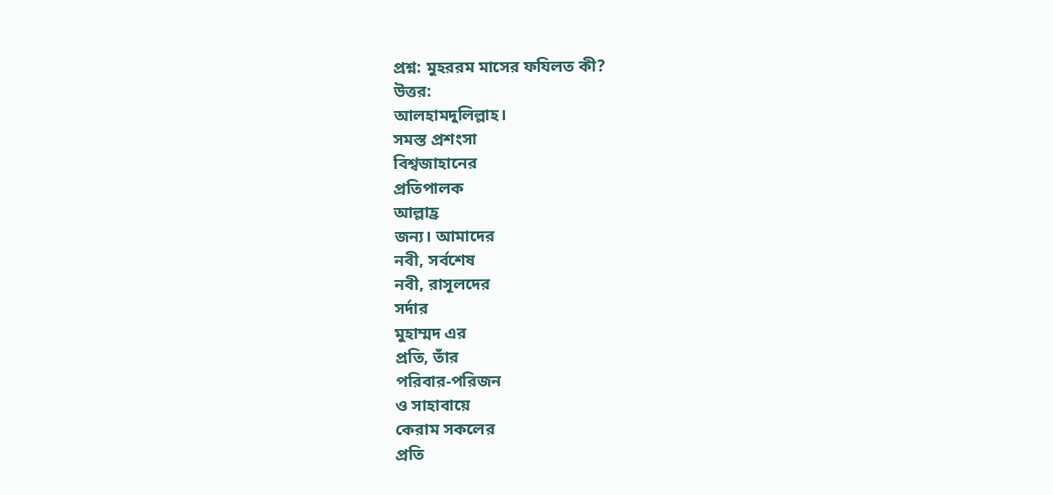প্রশ্ন: মুহররম মাসের ফযিলত কী?
উত্তর:
আলহামদুলিল্লাহ।
সমস্ত প্রশংসা
বিশ্বজাহানের
প্রতিপালক
আল্লাহ্র
জন্য। আমাদের
নবী, সর্বশেষ
নবী, রাসূলদের
সর্দার
মুহাম্মদ এর
প্রতি, তাঁর
পরিবার-পরিজন
ও সাহাবায়ে
কেরাম সকলের
প্রতি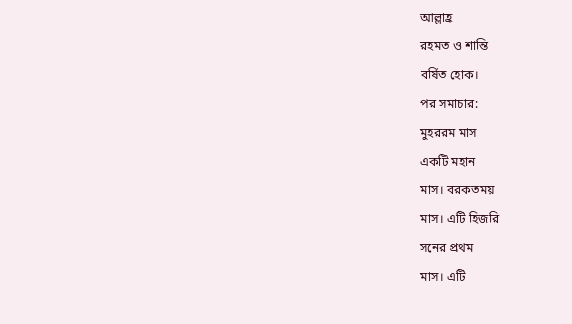আল্লাহ্র
রহমত ও শান্তি
বর্ষিত হোক।
পর সমাচার:
মুহররম মাস
একটি মহান
মাস। বরকতময়
মাস। এটি হিজরি
সনের প্রথম
মাস। এটি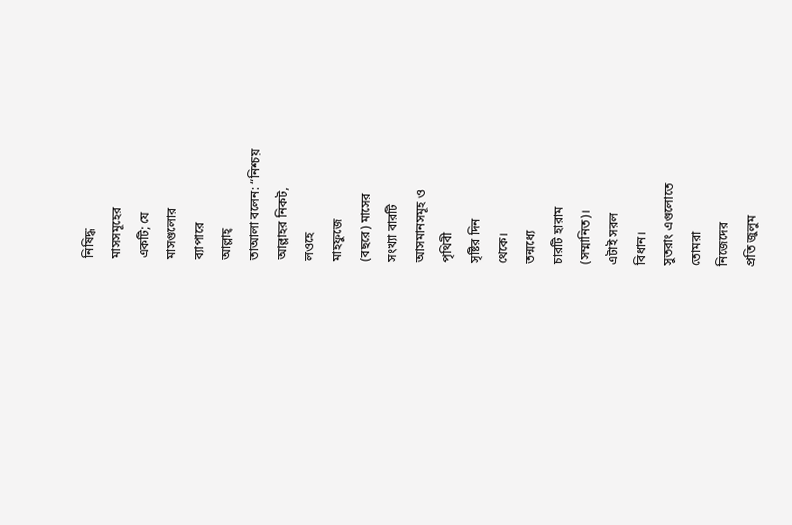নিষিদ্ধ
মাসসমূহের
একটি; যে
মাসগুলোর
ব্যাপারে
আল্লাহ্
তাআলা বলেন: “নিশ্চয়
আল্লাহর নিকট,
লওহে
মাহফুজে
(বছরে) মাসের
সংখ্যা বারটি
আসমানসমূহ ও
পৃথিবী
সৃষ্টির দিন
থেকে।
তন্মধ্যে
চারটি হারাম
(সম্মানিত)।
এটাই সরল
বিধান।
সুতরাং এগুলোতে
তোমরা
নিজেদের
প্রতি জুলুম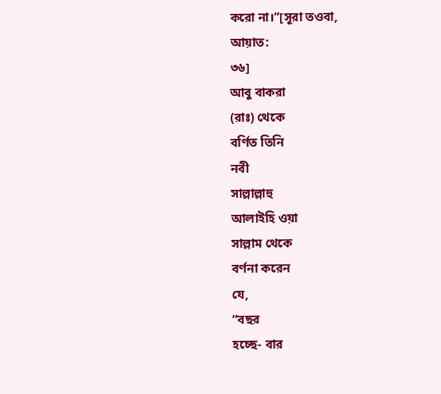করো না।”[সূরা তওবা,
আয়াত:
৩৬]
আবু বাকরা
(রাঃ) থেকে
বর্ণিত তিনি
নবী
সাল্লাল্লাহু
আলাইহি ওয়া
সাল্লাম থেকে
বর্ণনা করেন
যে,
“বছর
হচ্ছে- বার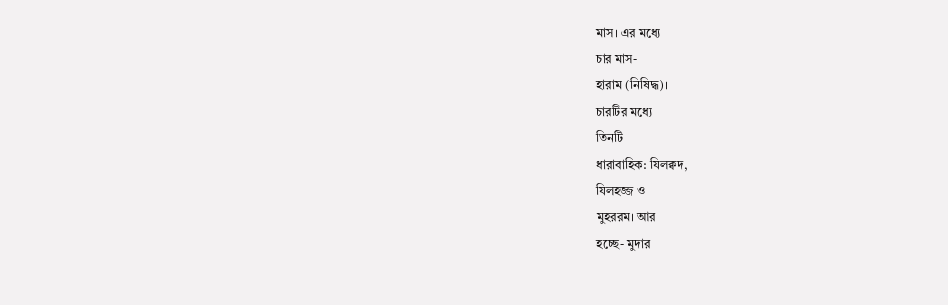মাস। এর মধ্যে
চার মাস-
হারাম (নিষিদ্ধ)।
চারটির মধ্যে
তিনটি
ধারাবাহিক: যিলক্বদ,
যিলহজ্জ ও
মুহররম। আর
হচ্ছে- মুদার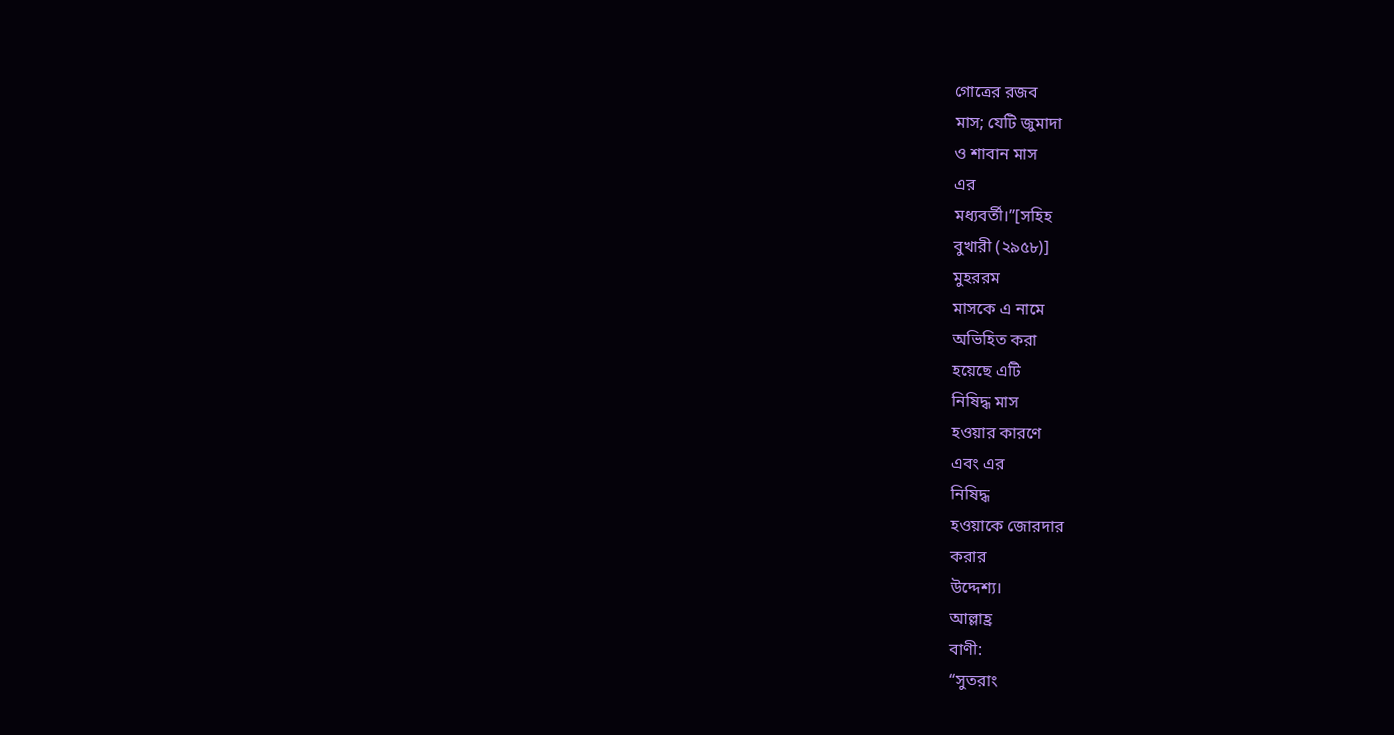গোত্রের রজব
মাস; যেটি জুমাদা
ও শাবান মাস
এর
মধ্যবর্তী।”[সহিহ
বুখারী (২৯৫৮)]
মুহররম
মাসকে এ নামে
অভিহিত করা
হয়েছে এটি
নিষিদ্ধ মাস
হওয়ার কারণে
এবং এর
নিষিদ্ধ
হওয়াকে জোরদার
করার
উদ্দেশ্য।
আল্লাহ্র
বাণী:
“সুতরাং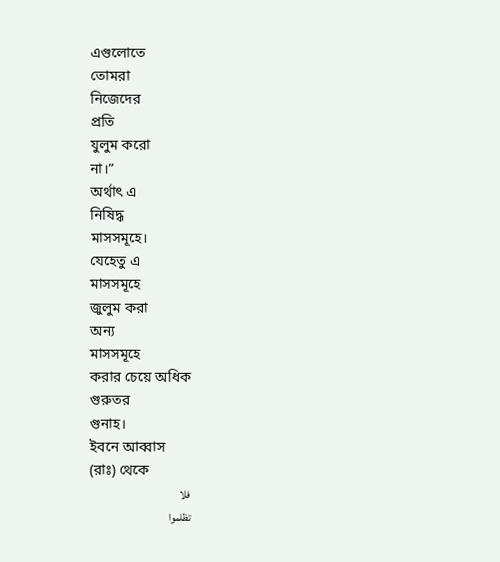এগুলোতে
তোমরা
নিজেদের
প্রতি
যুলুম করো
না।”
অর্থাৎ এ
নিষিদ্ধ
মাসসমূহে।
যেহেতু এ
মাসসমূহে
জুলুম করা
অন্য
মাসসমূহে
করার চেয়ে অধিক
গুরুতর
গুনাহ।
ইবনে আব্বাস
(রাঃ) থেকে
فلا
تظلموا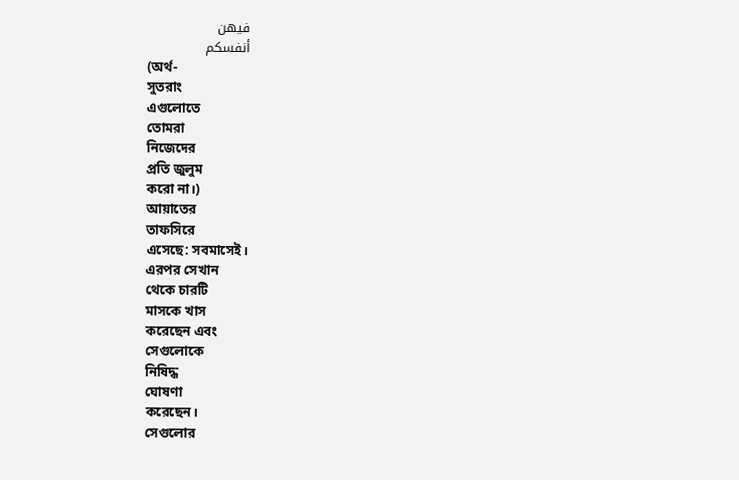فيهن
أنفسكم
(অর্থ-
সুতরাং
এগুলোতে
তোমরা
নিজেদের
প্রতি জুলুম
করো না।)
আয়াতের
তাফসিরে
এসেছে: সবমাসেই।
এরপর সেখান
থেকে চারটি
মাসকে খাস
করেছেন এবং
সেগুলোকে
নিষিদ্ধ
ঘোষণা
করেছেন।
সেগুলোর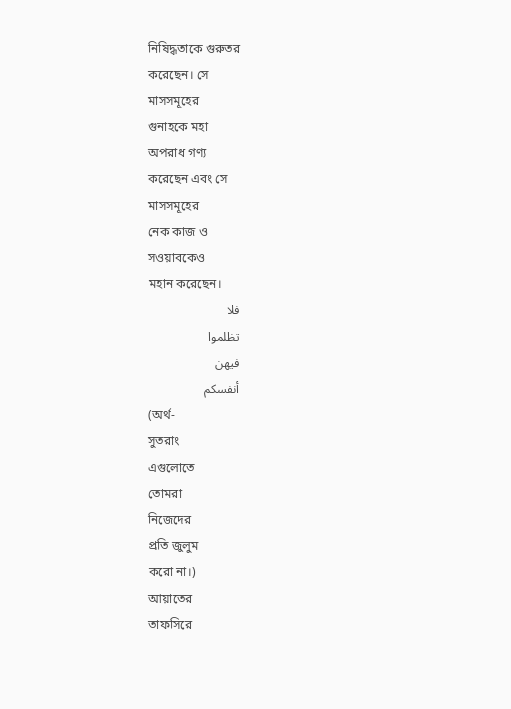নিষিদ্ধতাকে গুরুতর
করেছেন। সে
মাসসমূহের
গুনাহকে মহা
অপরাধ গণ্য
করেছেন এবং সে
মাসসমূহের
নেক কাজ ও
সওয়াবকেও
মহান করেছেন।
فلا
تظلموا
فيهن
أنفسكم
(অর্থ-
সুতরাং
এগুলোতে
তোমরা
নিজেদের
প্রতি জুলুম
করো না।)
আয়াতের
তাফসিরে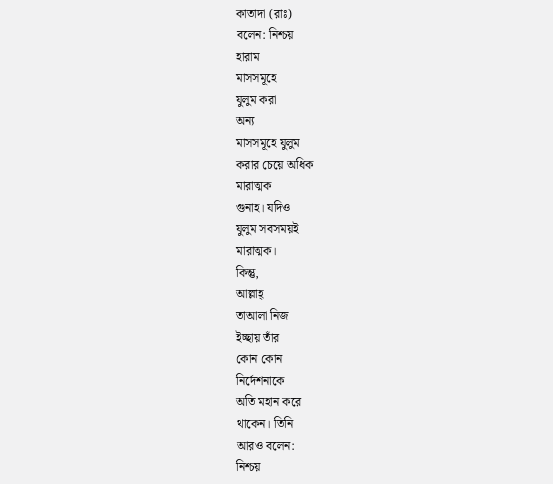কাতাদা (রাঃ)
বলেন: নিশ্চয়
হারাম
মাসসমূহে
যুলুম করা
অন্য
মাসসমূহে যুলুম
করার চেয়ে অধিক
মারাত্মক
গুনাহ। যদিও
যুলুম সবসময়ই
মারাত্মক।
কিন্তু,
আল্লাহ্
তাআলা নিজ
ইচ্ছায় তাঁর
কোন কোন
নির্দেশনাকে
অতি মহান করে
থাকেন। তিনি
আরও বলেন:
নিশ্চয়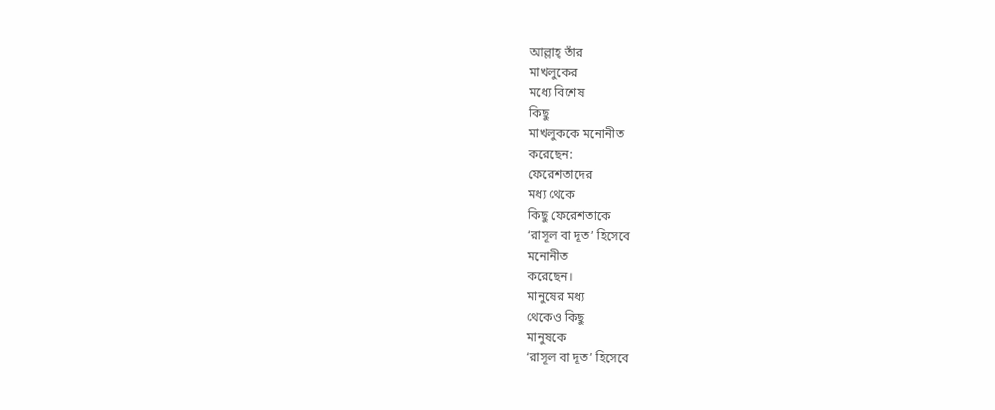আল্লাহ্ তাঁর
মাখলুকের
মধ্যে বিশেষ
কিছু
মাখলুককে মনোনীত
করেছেন:
ফেরেশতাদের
মধ্য থেকে
কিছু ফেরেশতাকে
‘রাসূল বা দূত’ হিসেবে
মনোনীত
করেছেন।
মানুষের মধ্য
থেকেও কিছু
মানুষকে
‘রাসূল বা দূত’ হিসেবে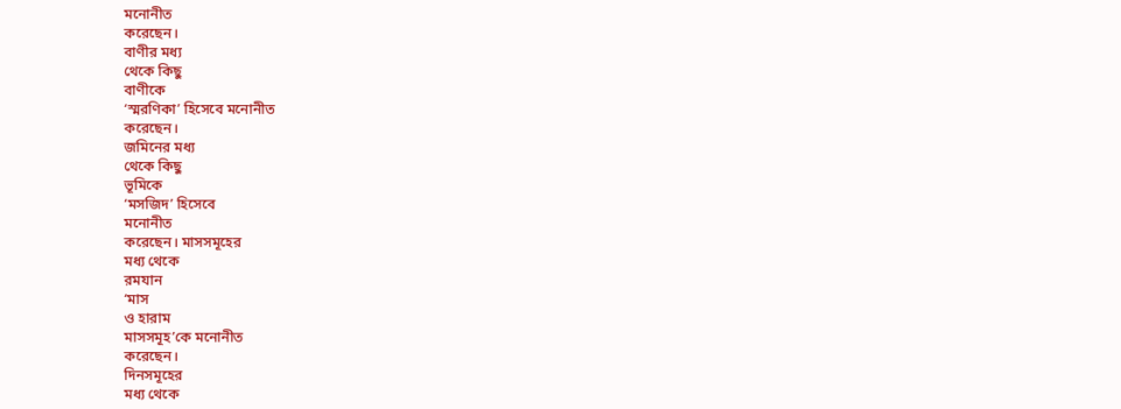মনোনীত
করেছেন।
বাণীর মধ্য
থেকে কিছু
বাণীকে
‘স্মরণিকা’ হিসেবে মনোনীত
করেছেন।
জমিনের মধ্য
থেকে কিছু
ভূমিকে
‘মসজিদ’ হিসেবে
মনোনীত
করেছেন। মাসসমূহের
মধ্য থেকে
রমযান
‘মাস
ও হারাম
মাসসমূহ’কে মনোনীত
করেছেন।
দিনসমূহের
মধ্য থেকে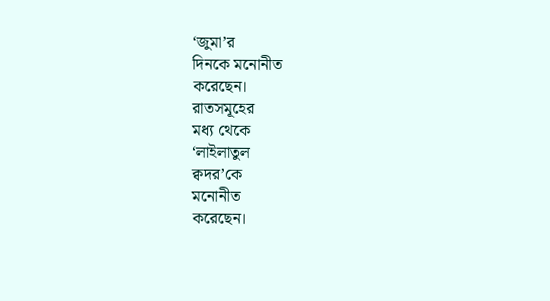‘জুমা’র
দিনকে মনোনীত
করেছেন।
রাতসমূহের
মধ্য থেকে
‘লাইলাতুল
ক্বদর’কে
মনোনীত
করেছেন।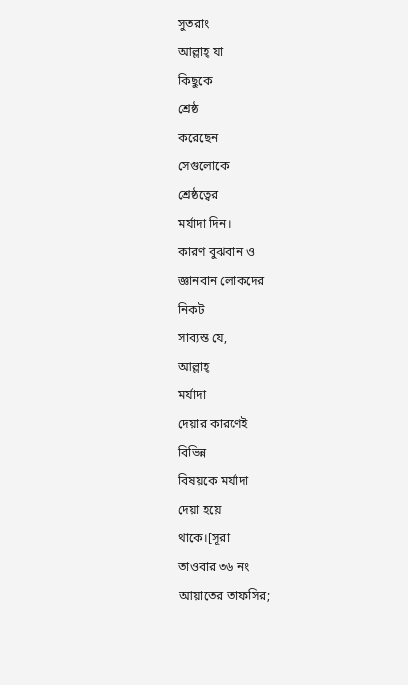সুতরাং
আল্লাহ্ যা
কিছুকে
শ্রেষ্ঠ
করেছেন
সেগুলোকে
শ্রেষ্ঠত্বের
মর্যাদা দিন।
কারণ বুঝবান ও
জ্ঞানবান লোকদের
নিকট
সাব্যস্ত যে,
আল্লাহ্
মর্যাদা
দেয়ার কারণেই
বিভিন্ন
বিষয়কে মর্যাদা
দেয়া হয়ে
থাকে।[সূরা
তাওবার ৩৬ নং
আয়াতের তাফসির;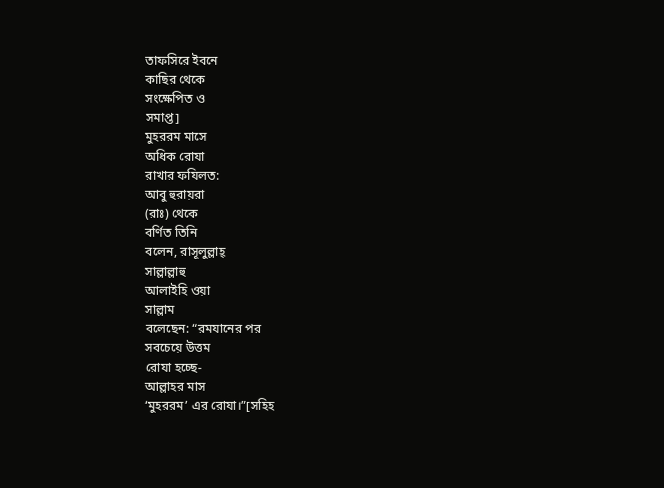তাফসিরে ইবনে
কাছির থেকে
সংক্ষেপিত ও
সমাপ্ত]
মুহররম মাসে
অধিক রোযা
রাখার ফযিলত:
আবু হুরায়রা
(রাঃ) থেকে
বর্ণিত তিনি
বলেন, রাসূলুল্লাহ্
সাল্লাল্লাহু
আলাইহি ওয়া
সাল্লাম
বলেছেন: “রমযানের পর
সবচেয়ে উত্তম
রোযা হচ্ছে-
আল্লাহর মাস
‘মুহররম’ এর রোযা।”[সহিহ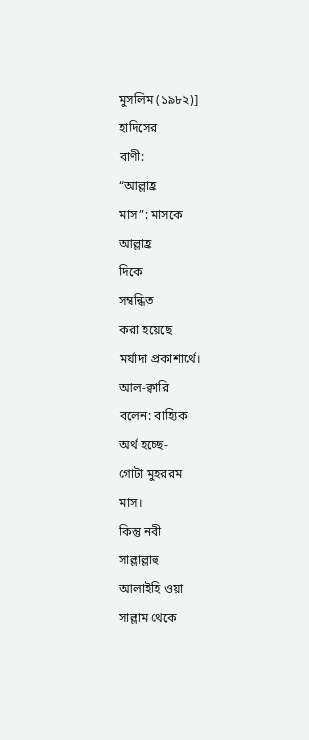মুসলিম (১৯৮২)]
হাদিসের
বাণী:
“আল্লাহ্র
মাস”: মাসকে
আল্লাহ্র
দিকে
সম্বন্ধিত
করা হয়েছে
মর্যাদা প্রকাশার্থে।
আল-ক্বারি
বলেন: বাহ্যিক
অর্থ হচ্ছে-
গোটা মুহররম
মাস।
কিন্তু নবী
সাল্লাল্লাহু
আলাইহি ওয়া
সাল্লাম থেকে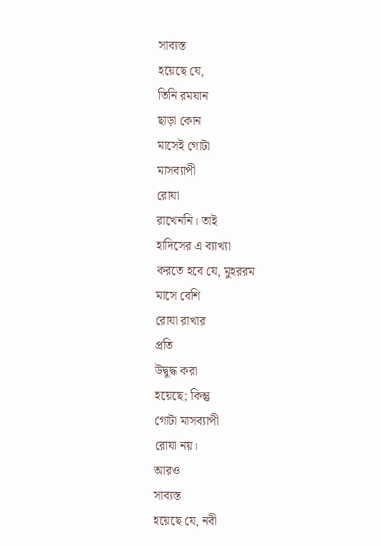সাব্যস্ত
হয়েছে যে,
তিনি রমযান
ছাড়া কোন
মাসেই গোটা
মাসব্যাপী
রোযা
রাখেননি। তাই
হাদিসের এ ব্যাখ্যা
করতে হবে যে, মুহররম
মাসে বেশি
রোযা রাখার
প্রতি
উদ্বুদ্ধ করা
হয়েছে; কিন্তু
গোটা মাসব্যাপী
রোযা নয়।
আরও
সাব্যস্ত
হয়েছে যে, নবী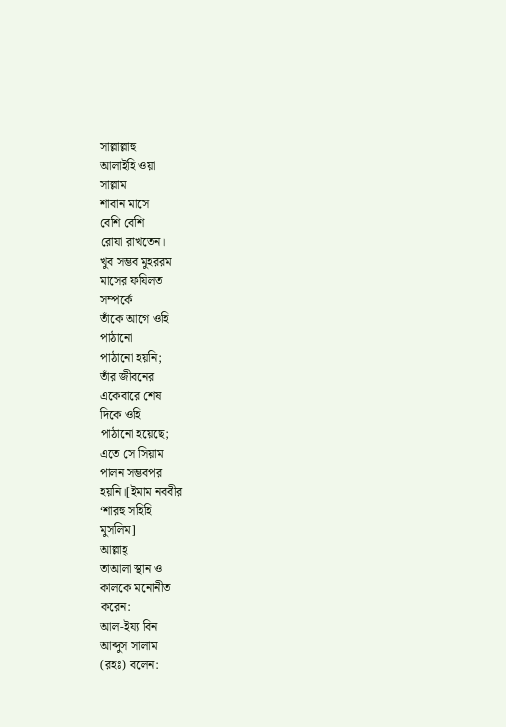সাল্লাল্লাহু
আলাইহি ওয়া
সাল্লাম
শাবান মাসে
বেশি বেশি
রোযা রাখতেন।
খুব সম্ভব মুহররম
মাসের ফযিলত
সম্পর্কে
তাঁকে আগে ওহি
পাঠানো
পাঠানো হয়নি;
তাঁর জীবনের
একেবারে শেষ
দিকে ওহি
পাঠানো হয়েছে;
এতে সে সিয়াম
পালন সম্ভবপর
হয়নি।[ইমাম নববীর
‘শারহু সহিহি
মুসলিম]
আল্লাহ্
তাআলা স্থান ও
কালকে মনোনীত
করেন:
আল-ইয্য বিন
আব্দুস সালাম
(রহঃ) বলেন: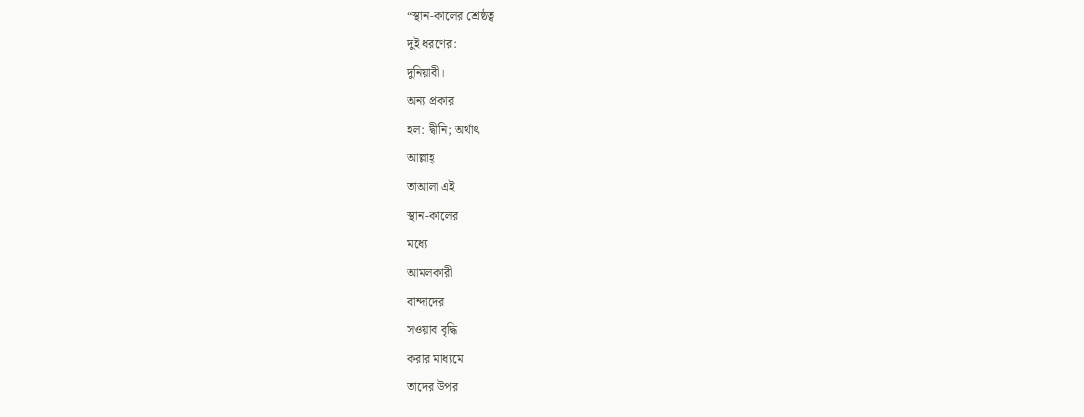“স্থান-কালের শ্রেষ্ঠত্ব
দুই ধরণের:
দুনিয়াবী।
অন্য প্রকার
হল: দ্বীনি; অর্থাৎ
আল্লাহ্
তাআলা এই
স্থান-কালের
মধ্যে
আমলকারী
বান্দাদের
সওয়াব বৃদ্ধি
করার মাধ্যমে
তাদের উপর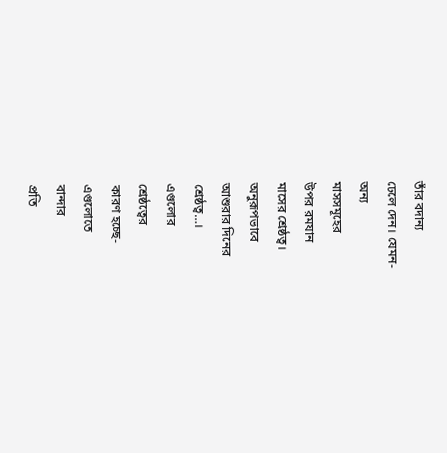তাঁর বদান্য
ঢেলে দেন। যেমন-
অন্য
মাসসমূহের
উপর রমযান
মাসের শ্রেষ্ঠত্ব।
অনুরূপভাবে
আশুরার দিনের
শ্রেষ্ঠত্ব…।
এগুলোর
শ্রেষ্ঠত্বের
কারণ হচ্ছে-
এগুলোতে
বান্দার
প্রতি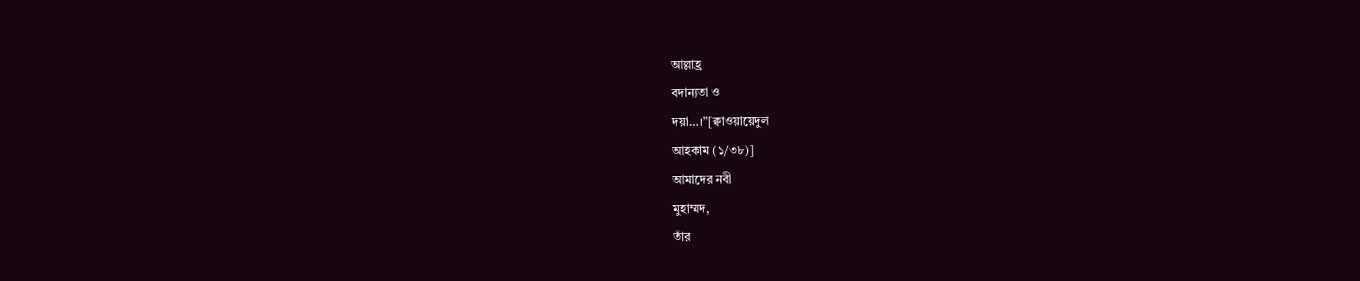আল্লাহ্র
বদান্যতা ও
দয়া…।”[ক্বাওয়ায়েদুল
আহকাম (১/৩৮)]
আমাদের নবী
মুহাম্মদ,
তাঁর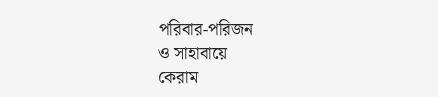পরিবার-পরিজন
ও সাহাবায়ে
কেরাম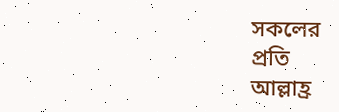সকলের
প্রতি
আল্লাহ্র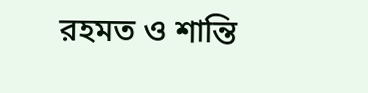রহমত ও শান্তি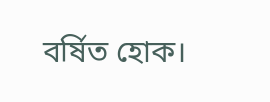বর্ষিত হোক।